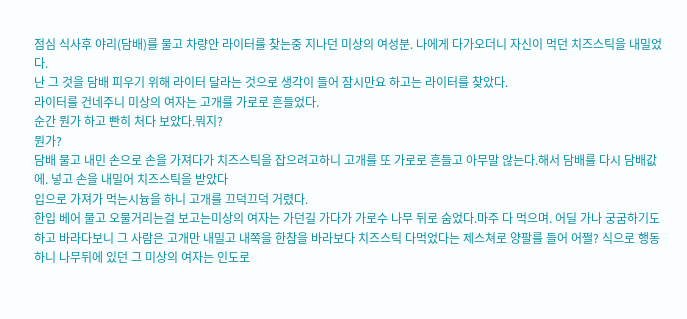점심 식사후 야리(담배)를 물고 차량안 라이터를 찾는중 지나던 미상의 여성분. 나에게 다가오더니 자신이 먹던 치즈스틱을 내밀었다.
난 그 것을 담배 피우기 위해 라이터 달라는 것으로 생각이 들어 잠시만요 하고는 라이터를 찾았다.
라이터를 건네주니 미상의 여자는 고개를 가로로 흔들었다.
순간 뭔가 하고 빤히 처다 보았다.뭐지?
뭔가?
담배 물고 내민 손으로 손을 가져다가 치즈스틱을 잡으려고하니 고개를 또 가로로 흔들고 아무말 않는다.해서 담배를 다시 담배값에. 넣고 손을 내밀어 치즈스틱을 받았다
입으로 가져가 먹는시늉을 하니 고개를 끄덕끄덕 거렸다.
한입 베어 물고 오물거리는걸 보고는미상의 여자는 가던길 가다가 가로수 나무 뒤로 숨었다.마주 다 먹으며. 어딜 가나 궁굼하기도 하고 바라다보니 그 사람은 고개만 내밀고 내쪽을 한참을 바라보다 치즈스틱 다먹었다는 제스쳐로 양팔를 들어 어쩔? 식으로 행동하니 나무뒤에 있던 그 미상의 여자는 인도로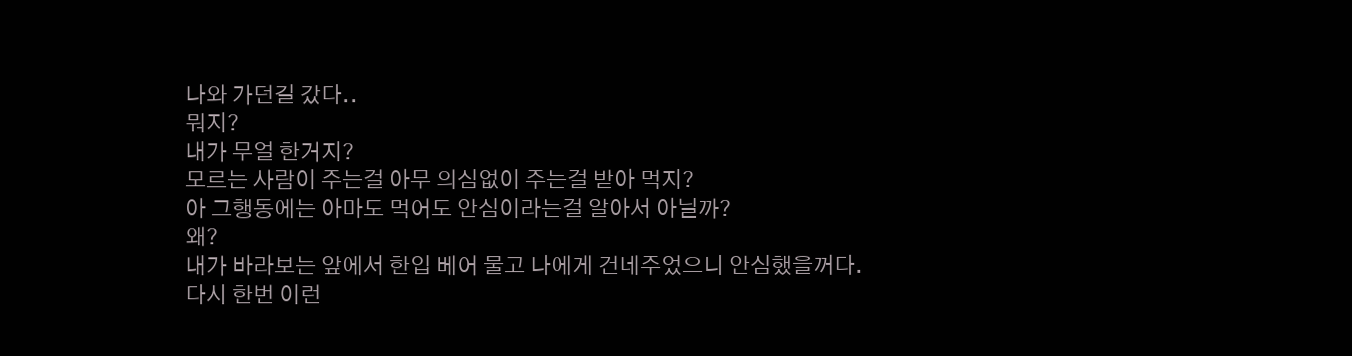나와 가던길 갔다..
뭐지?
내가 무얼 한거지?
모르는 사람이 주는걸 아무 의심없이 주는걸 받아 먹지?
아 그행동에는 아마도 먹어도 안심이라는걸 알아서 아닐까?
왜?
내가 바라보는 앞에서 한입 베어 물고 나에게 건네주었으니 안심했을꺼다.
다시 한번 이런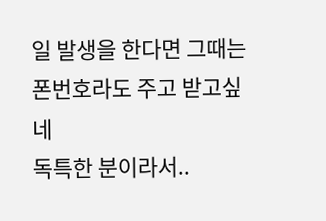일 발생을 한다면 그때는 폰번호라도 주고 받고싶네
독특한 분이라서..